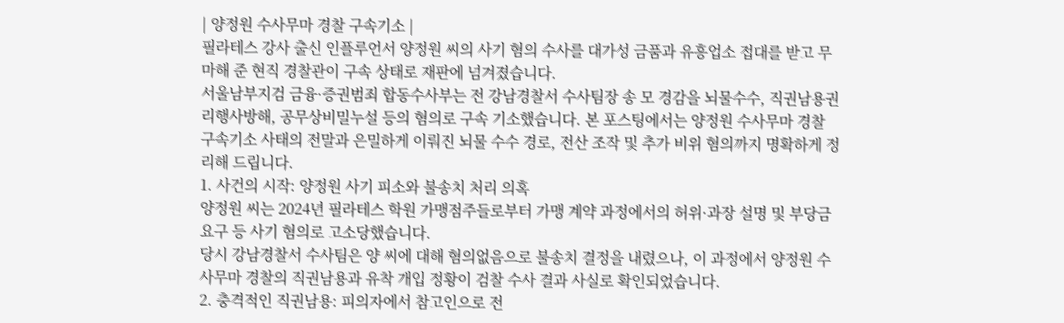| 양정원 수사무마 경찰 구속기소 |
필라테스 강사 출신 인플루언서 양정원 씨의 사기 혐의 수사를 대가성 금품과 유흥업소 접대를 받고 무마해 준 현직 경찰관이 구속 상태로 재판에 넘겨졌습니다.
서울남부지검 금융·증권범죄 합동수사부는 전 강남경찰서 수사팀장 송 모 경감을 뇌물수수, 직권남용권리행사방해, 공무상비밀누설 등의 혐의로 구속 기소했습니다. 본 포스팅에서는 양정원 수사무마 경찰 구속기소 사태의 전말과 은밀하게 이뤄진 뇌물 수수 경로, 전산 조작 및 추가 비위 혐의까지 명확하게 정리해 드립니다.
1. 사건의 시작: 양정원 사기 피소와 불송치 처리 의혹
양정원 씨는 2024년 필라테스 학원 가맹점주들로부터 가맹 계약 과정에서의 허위·과장 설명 및 부당금 요구 등 사기 혐의로 고소당했습니다.
당시 강남경찰서 수사팀은 양 씨에 대해 혐의없음으로 불송치 결정을 내렸으나, 이 과정에서 양정원 수사무마 경찰의 직권남용과 유착 개입 정황이 검찰 수사 결과 사실로 확인되었습니다.
2. 충격적인 직권남용: 피의자에서 참고인으로 전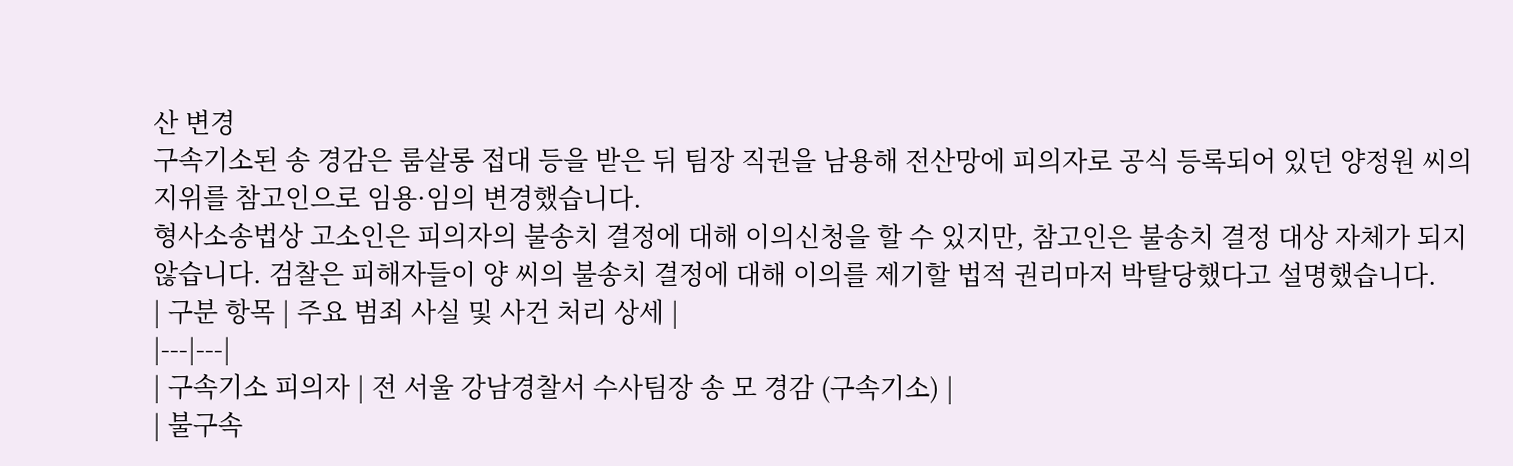산 변경
구속기소된 송 경감은 룸살롱 접대 등을 받은 뒤 팀장 직권을 남용해 전산망에 피의자로 공식 등록되어 있던 양정원 씨의 지위를 참고인으로 임용·임의 변경했습니다.
형사소송법상 고소인은 피의자의 불송치 결정에 대해 이의신청을 할 수 있지만, 참고인은 불송치 결정 대상 자체가 되지 않습니다. 검찰은 피해자들이 양 씨의 불송치 결정에 대해 이의를 제기할 법적 권리마저 박탈당했다고 설명했습니다.
| 구분 항목 | 주요 범죄 사실 및 사건 처리 상세 |
|---|---|
| 구속기소 피의자 | 전 서울 강남경찰서 수사팀장 송 모 경감 (구속기소) |
| 불구속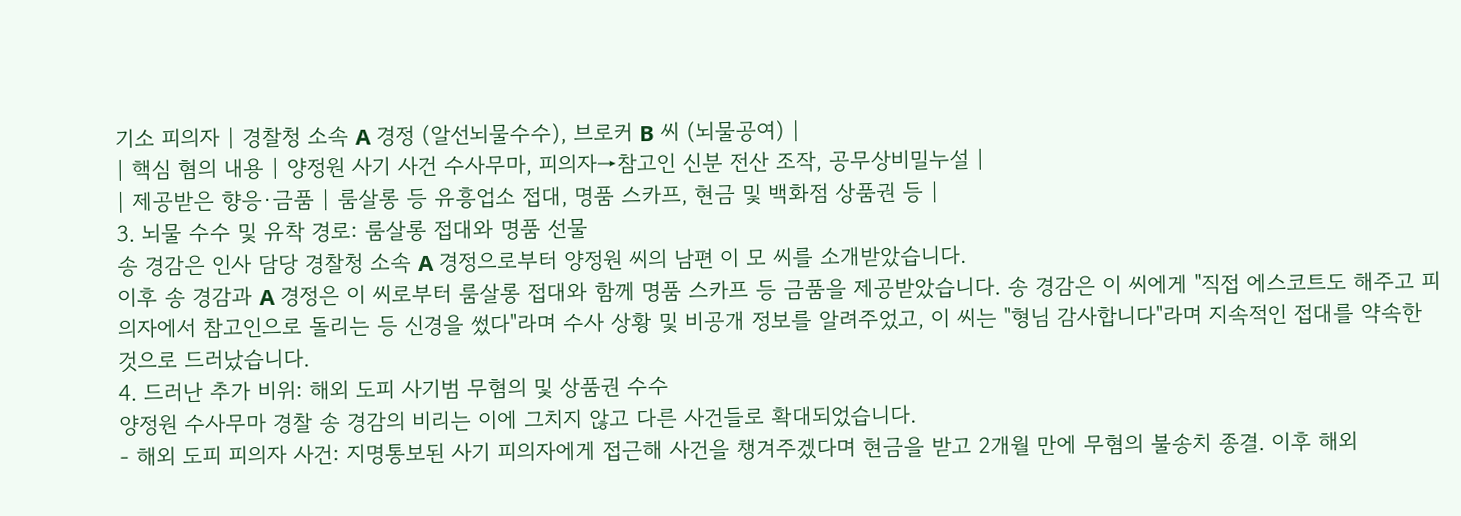기소 피의자 | 경찰청 소속 A 경정 (알선뇌물수수), 브로커 B 씨 (뇌물공여) |
| 핵심 혐의 내용 | 양정원 사기 사건 수사무마, 피의자→참고인 신분 전산 조작, 공무상비밀누설 |
| 제공받은 향응·금품 | 룸살롱 등 유흥업소 접대, 명품 스카프, 현금 및 백화점 상품권 등 |
3. 뇌물 수수 및 유착 경로: 룸살롱 접대와 명품 선물
송 경감은 인사 담당 경찰청 소속 A 경정으로부터 양정원 씨의 남편 이 모 씨를 소개받았습니다.
이후 송 경감과 A 경정은 이 씨로부터 룸살롱 접대와 함께 명품 스카프 등 금품을 제공받았습니다. 송 경감은 이 씨에게 "직접 에스코트도 해주고 피의자에서 참고인으로 돌리는 등 신경을 썼다"라며 수사 상황 및 비공개 정보를 알려주었고, 이 씨는 "형님 감사합니다"라며 지속적인 접대를 약속한 것으로 드러났습니다.
4. 드러난 추가 비위: 해외 도피 사기범 무혐의 및 상품권 수수
양정원 수사무마 경찰 송 경감의 비리는 이에 그치지 않고 다른 사건들로 확대되었습니다.
- 해외 도피 피의자 사건: 지명통보된 사기 피의자에게 접근해 사건을 챙겨주겠다며 현금을 받고 2개월 만에 무혐의 불송치 종결. 이후 해외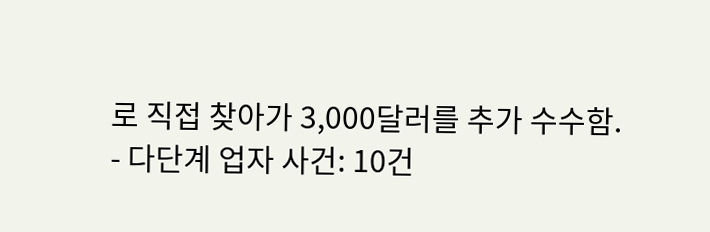로 직접 찾아가 3,000달러를 추가 수수함.
- 다단계 업자 사건: 10건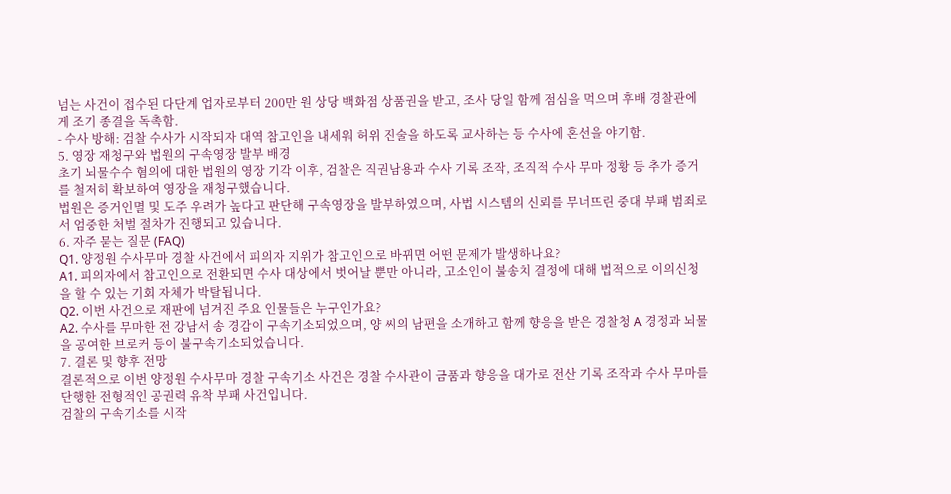넘는 사건이 접수된 다단계 업자로부터 200만 원 상당 백화점 상품권을 받고, 조사 당일 함께 점심을 먹으며 후배 경찰관에게 조기 종결을 독촉함.
- 수사 방해: 검찰 수사가 시작되자 대역 참고인을 내세워 허위 진술을 하도록 교사하는 등 수사에 혼선을 야기함.
5. 영장 재청구와 법원의 구속영장 발부 배경
초기 뇌물수수 혐의에 대한 법원의 영장 기각 이후, 검찰은 직권남용과 수사 기록 조작, 조직적 수사 무마 정황 등 추가 증거를 철저히 확보하여 영장을 재청구했습니다.
법원은 증거인멸 및 도주 우려가 높다고 판단해 구속영장을 발부하였으며, 사법 시스템의 신뢰를 무너뜨린 중대 부패 범죄로서 엄중한 처벌 절차가 진행되고 있습니다.
6. 자주 묻는 질문 (FAQ)
Q1. 양정원 수사무마 경찰 사건에서 피의자 지위가 참고인으로 바뀌면 어떤 문제가 발생하나요?
A1. 피의자에서 참고인으로 전환되면 수사 대상에서 벗어날 뿐만 아니라, 고소인이 불송치 결정에 대해 법적으로 이의신청을 할 수 있는 기회 자체가 박탈됩니다.
Q2. 이번 사건으로 재판에 넘겨진 주요 인물들은 누구인가요?
A2. 수사를 무마한 전 강남서 송 경감이 구속기소되었으며, 양 씨의 남편을 소개하고 함께 향응을 받은 경찰청 A 경정과 뇌물을 공여한 브로커 등이 불구속기소되었습니다.
7. 결론 및 향후 전망
결론적으로 이번 양정원 수사무마 경찰 구속기소 사건은 경찰 수사관이 금품과 향응을 대가로 전산 기록 조작과 수사 무마를 단행한 전형적인 공권력 유착 부패 사건입니다.
검찰의 구속기소를 시작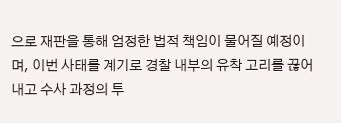으로 재판을 통해 엄정한 법적 책임이 물어질 예정이며, 이번 사태를 계기로 경찰 내부의 유착 고리를 끊어내고 수사 과정의 투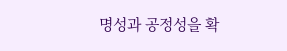명성과 공정성을 확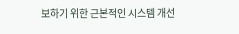보하기 위한 근본적인 시스템 개선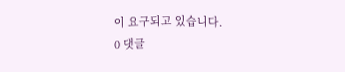이 요구되고 있습니다.
0 댓글